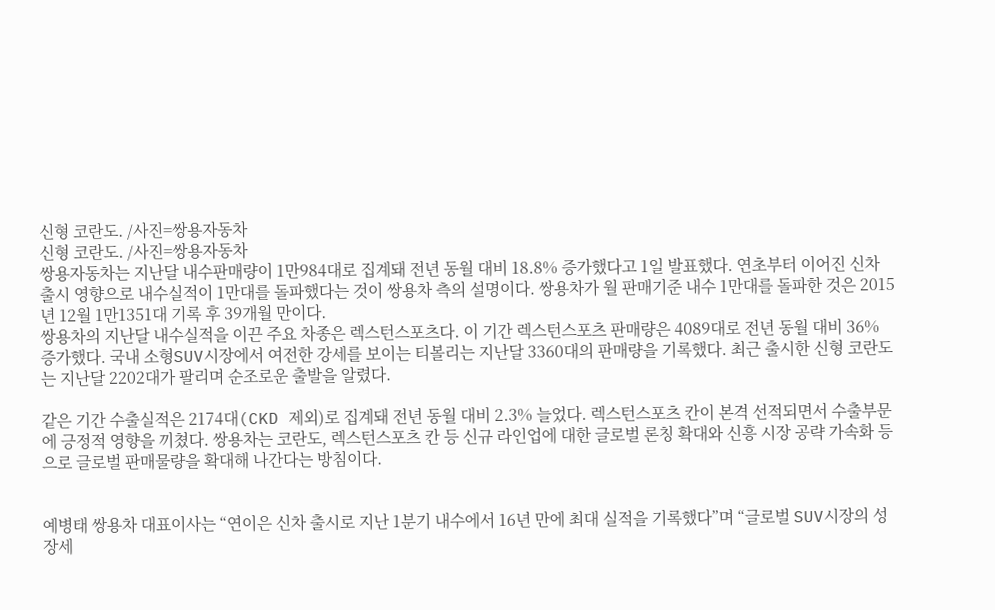신형 코란도. /사진=쌍용자동차
신형 코란도. /사진=쌍용자동차
쌍용자동차는 지난달 내수판매량이 1만984대로 집계돼 전년 동월 대비 18.8% 증가했다고 1일 발표했다. 연초부터 이어진 신차 출시 영향으로 내수실적이 1만대를 돌파했다는 것이 쌍용차 측의 설명이다. 쌍용차가 월 판매기준 내수 1만대를 돌파한 것은 2015년 12월 1만1351대 기록 후 39개월 만이다.
쌍용차의 지난달 내수실적을 이끈 주요 차종은 렉스턴스포츠다. 이 기간 렉스턴스포츠 판매량은 4089대로 전년 동월 대비 36% 증가했다. 국내 소형SUV시장에서 여전한 강세를 보이는 티볼리는 지난달 3360대의 판매량을 기록했다. 최근 출시한 신형 코란도는 지난달 2202대가 팔리며 순조로운 출발을 알렸다.

같은 기간 수출실적은 2174대(CKD 제외)로 집계돼 전년 동월 대비 2.3% 늘었다. 렉스턴스포츠 칸이 본격 선적되면서 수출부문에 긍정적 영향을 끼쳤다. 쌍용차는 코란도, 렉스턴스포츠 칸 등 신규 라인업에 대한 글로벌 론칭 확대와 신흥 시장 공략 가속화 등으로 글로벌 판매물량을 확대해 나간다는 방침이다.


예병태 쌍용차 대표이사는 “연이은 신차 출시로 지난 1분기 내수에서 16년 만에 최대 실적을 기록했다”며 “글로벌 SUV시장의 성장세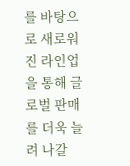를 바탕으로 새로워진 라인업을 통해 글로벌 판매를 더욱 늘려 나갈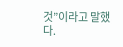것”이라고 말했다.